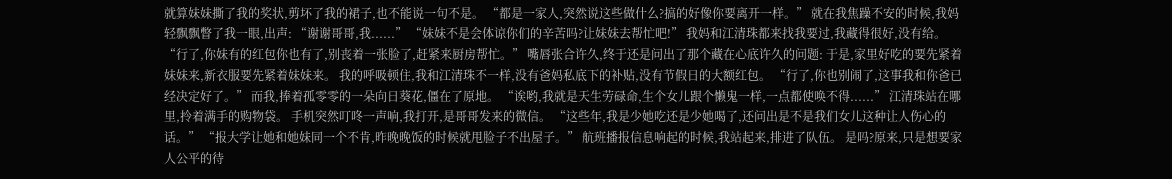就算妹妹撕了我的奖状,剪坏了我的裙子,也不能说一句不是。 “都是一家人,突然说这些做什么?搞的好像你要离开一样。” 就在我焦躁不安的时候,我妈轻飘飘瞥了我一眼,出声: “谢谢哥哥,我......” “妹妹不是会体谅你们的辛苦吗?让妹妹去帮忙吧!” 我妈和江清珠都来找我要过,我藏得很好,没有给。 “行了,你妹有的红包你也有了,别丧着一张脸了,赶紧来厨房帮忙。” 嘴唇张合许久,终于还是问出了那个藏在心底许久的问题: 于是,家里好吃的要先紧着妹妹来,新衣服要先紧着妹妹来。 我的呼吸顿住,我和江清珠不一样,没有爸妈私底下的补贴,没有节假日的大额红包。 “行了,你也别闹了,这事我和你爸已经决定好了。” 而我,捧着孤零零的一朵向日葵花,僵在了原地。 “诶哟,我就是天生劳碌命,生个女儿跟个懒鬼一样,一点都使唤不得......” 江清珠站在哪里,拎着满手的购物袋。 手机突然叮咚一声响,我打开,是哥哥发来的微信。 “这些年,我是少她吃还是少她喝了,还问出是不是我们女儿这种让人伤心的话。” “报大学让她和她妹同一个不肯,昨晚晚饭的时候就甩脸子不出屋子。” 航班播报信息响起的时候,我站起来,排进了队伍。 是吗?原来,只是想要家人公平的待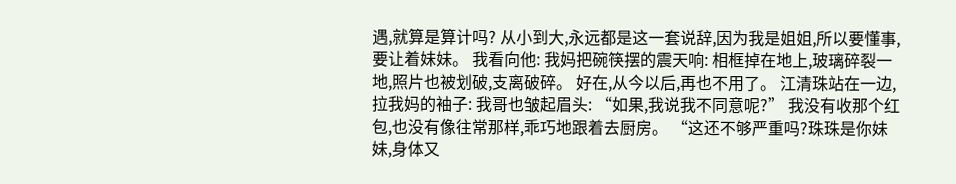遇,就算是算计吗? 从小到大,永远都是这一套说辞,因为我是姐姐,所以要懂事,要让着妹妹。 我看向他: 我妈把碗筷摆的震天响: 相框掉在地上,玻璃碎裂一地,照片也被划破,支离破碎。 好在,从今以后,再也不用了。 江清珠站在一边,拉我妈的袖子: 我哥也皱起眉头: “如果,我说我不同意呢?” 我没有收那个红包,也没有像往常那样,乖巧地跟着去厨房。 “这还不够严重吗?珠珠是你妹妹,身体又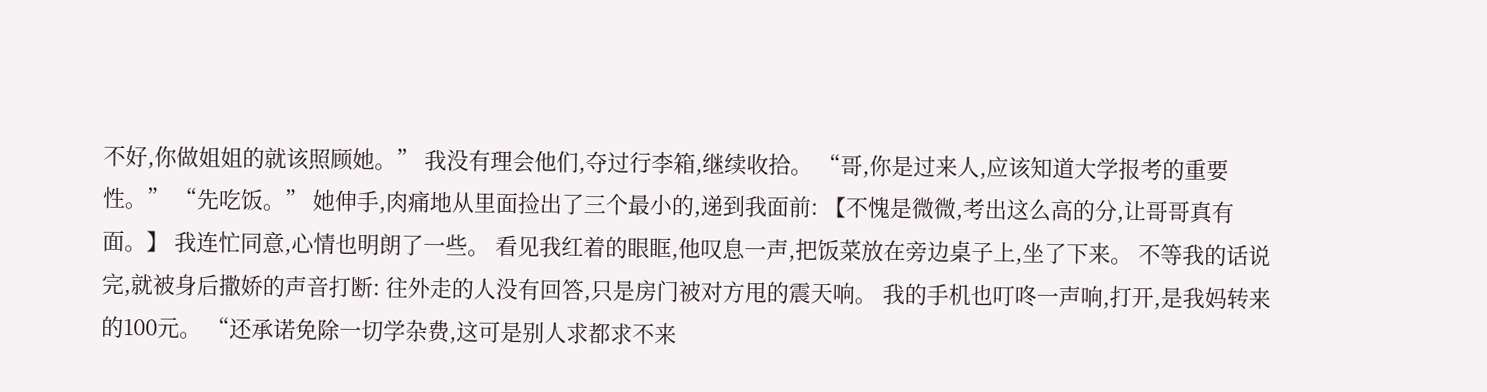不好,你做姐姐的就该照顾她。” 我没有理会他们,夺过行李箱,继续收拾。 “哥,你是过来人,应该知道大学报考的重要性。” “先吃饭。” 她伸手,肉痛地从里面捡出了三个最小的,递到我面前: 【不愧是微微,考出这么高的分,让哥哥真有面。】 我连忙同意,心情也明朗了一些。 看见我红着的眼眶,他叹息一声,把饭菜放在旁边桌子上,坐了下来。 不等我的话说完,就被身后撒娇的声音打断: 往外走的人没有回答,只是房门被对方甩的震天响。 我的手机也叮咚一声响,打开,是我妈转来的100元。 “还承诺免除一切学杂费,这可是别人求都求不来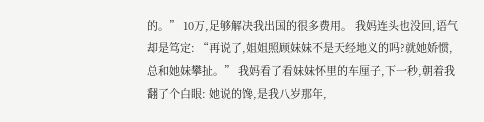的。” 10万,足够解决我出国的很多费用。 我妈连头也没回,语气却是笃定: “再说了,姐姐照顾妹妹不是天经地义的吗?就她娇惯,总和她妹攀扯。” 我妈看了看妹妹怀里的车厘子,下一秒,朝着我翻了个白眼: 她说的馋,是我八岁那年,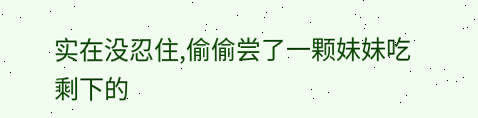实在没忍住,偷偷尝了一颗妹妹吃剩下的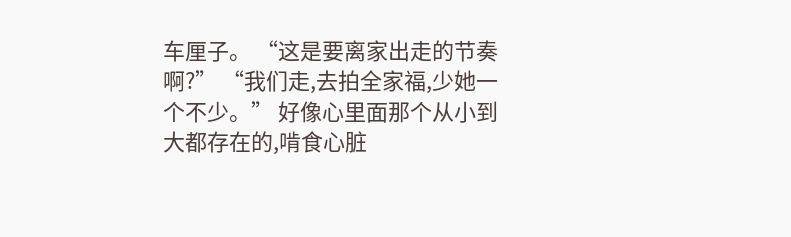车厘子。 “这是要离家出走的节奏啊?” “我们走,去拍全家福,少她一个不少。” 好像心里面那个从小到大都存在的,啃食心脏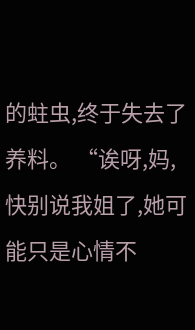的蛀虫,终于失去了养料。 “诶呀,妈,快别说我姐了,她可能只是心情不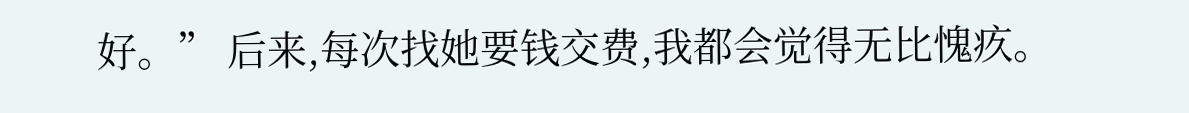好。” 后来,每次找她要钱交费,我都会觉得无比愧疚。